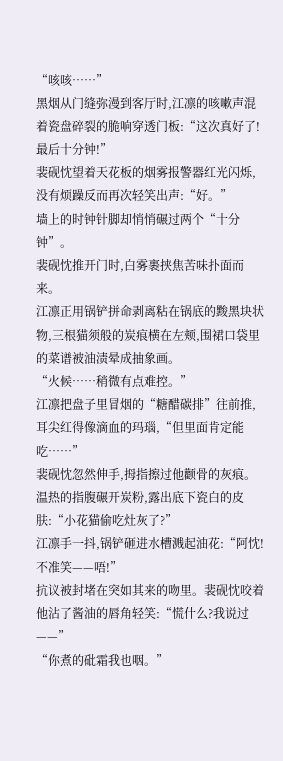“咳咳……”
黑烟从门缝弥漫到客厅时,江凛的咳嗽声混着瓷盘碎裂的脆响穿透门板:“这次真好了!最后十分钟!”
裴砚忱望着天花板的烟雾报警器红光闪烁,没有烦躁反而再次轻笑出声:“好。”
墙上的时钟针脚却悄悄碾过两个“十分钟”。
裴砚忱推开门时,白雾裹挟焦苦味扑面而来。
江凛正用锅铲拼命剥离粘在锅底的黢黑块状物,三根猫须般的炭痕横在左颊,围裙口袋里的菜谱被油渍晕成抽象画。
“火候……稍微有点难控。”
江凛把盘子里冒烟的“糖醋碳排”往前推,耳尖红得像滴血的玛瑙,“但里面肯定能吃……”
裴砚忱忽然伸手,拇指擦过他颧骨的灰痕。
温热的指腹碾开炭粉,露出底下瓷白的皮肤:“小花猫偷吃灶灰了?”
江凛手一抖,锅铲砸进水槽溅起油花:“阿忱!不准笑——唔!”
抗议被封堵在突如其来的吻里。裴砚忱咬着他沾了酱油的唇角轻笑:“慌什么?我说过——”
“你煮的砒霜我也咽。”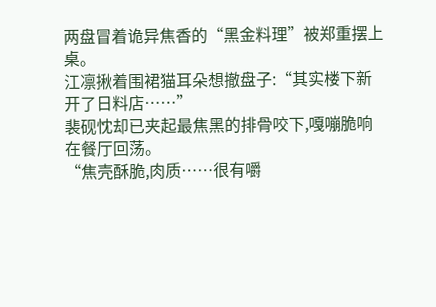两盘冒着诡异焦香的“黑金料理”被郑重摆上桌。
江凛揪着围裙猫耳朵想撤盘子:“其实楼下新开了日料店……”
裴砚忱却已夹起最焦黑的排骨咬下,嘎嘣脆响在餐厅回荡。
“焦壳酥脆,肉质……很有嚼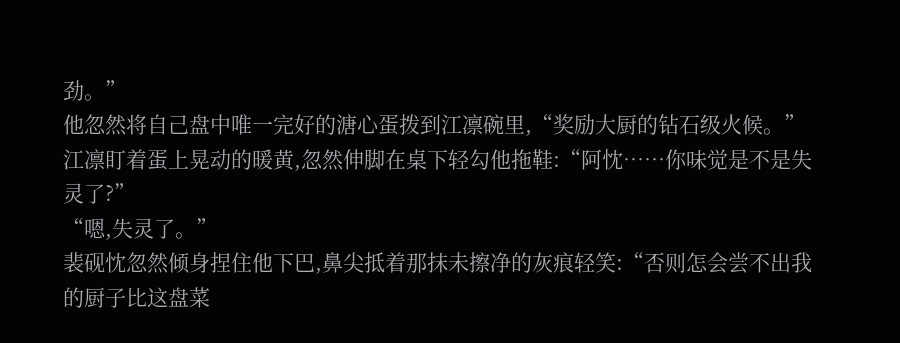劲。”
他忽然将自己盘中唯一完好的溏心蛋拨到江凛碗里,“奖励大厨的钻石级火候。”
江凛盯着蛋上晃动的暖黄,忽然伸脚在桌下轻勾他拖鞋:“阿忱……你味觉是不是失灵了?”
“嗯,失灵了。”
裴砚忱忽然倾身捏住他下巴,鼻尖抵着那抹未擦净的灰痕轻笑:“否则怎会尝不出我的厨子比这盘菜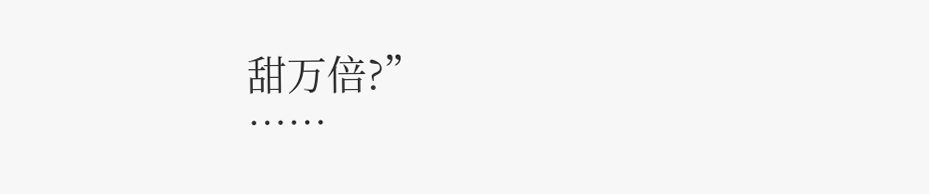甜万倍?”
……